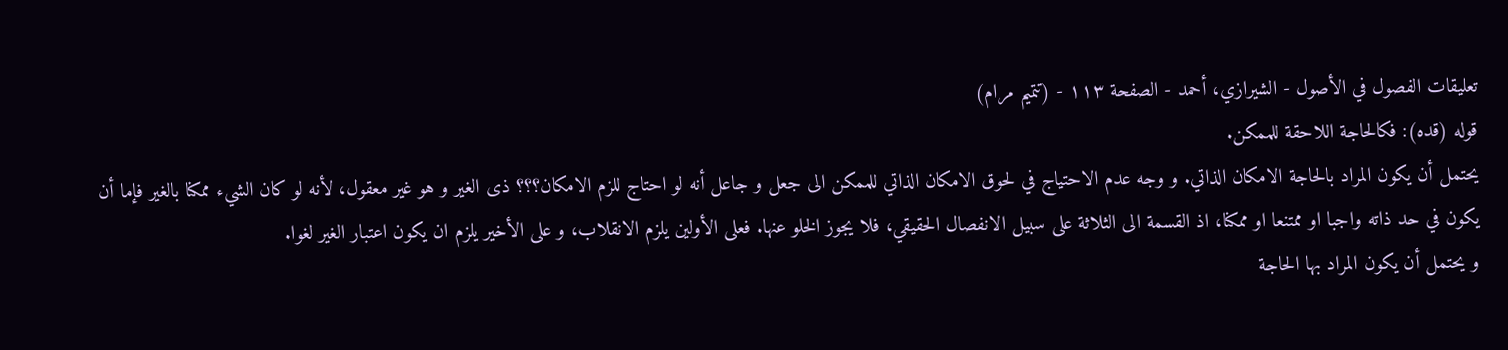تعليقات الفصول في الأصول - الشيرازي، أحمد - الصفحة ١١٣ - (تتميم مرام)
قوله (قده): فكالحاجة اللاحقة للممكن.
يحتمل أن يكون المراد بالحاجة الامكان الذاتي. و وجه عدم الاحتياج في لحوق الامكان الذاتي للممكن الى جعل و جاعل أنه لو احتاج للزم الامكان؟؟؟ ذى الغير و هو غير معقول، لأنه لو كان الشيء ممكنا بالغير فإما أن يكون في حد ذاته واجبا او ممتنعا او ممكنا، اذ القسمة الى الثلاثة على سبيل الانفصال الحقيقي، فلا يجوز الخلو عنها. فعلى الأولين يلزم الانقلاب، و على الأخير يلزم ان يكون اعتبار الغير لغوا.
و يحتمل أن يكون المراد بها الحاجة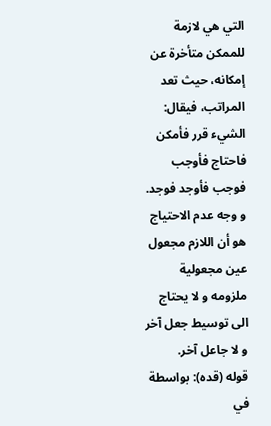التي هي لازمة للممكن متأخرة عن إمكانه، حيث تعد المراتب، فيقال: الشيء قرر فأمكن فاحتاج فأوجب فوجب فأوجد فوجد. و وجه عدم الاحتياج هو أن اللازم مجعول عين مجعولية ملزومه و لا يحتاج الى توسيط جعل آخر و لا جاعل آخر.
قوله (قده): بواسطة في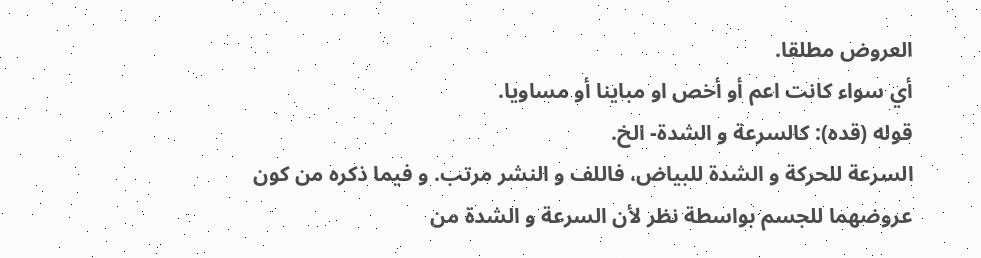العروض مطلقا.
أي سواء كانت اعم أو أخص او مباينا أو مساويا.
قوله (قده): كالسرعة و الشدة- الخ.
السرعة للحركة و الشدة للبياض، فاللف و النشر مرتب. و فيما ذكره من كون عروضهما للجسم بواسطة نظر لأن السرعة و الشدة من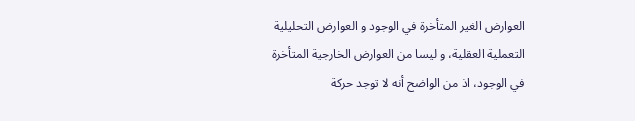العوارض الغير المتأخرة في الوجود و العوارض التحليلية التعملية العقلية، و ليسا من العوارض الخارجية المتأخرة في الوجود، اذ من الواضح أنه لا توجد حركة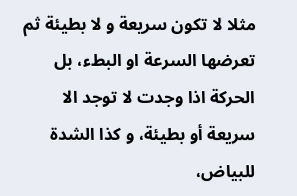مثلا لا تكون سريعة و لا بطيئة ثم تعرضها السرعة او البطء، بل الحركة اذا وجدت لا توجد الا سريعة أو بطيئة، و كذا الشدة للبياض،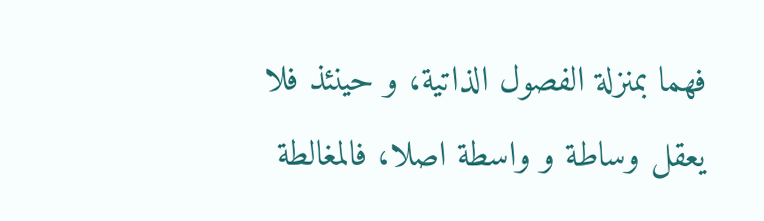فهما بمنزلة الفصول الذاتية، و حينئذ فلا يعقل وساطة و واسطة اصلا، فالمغالطة